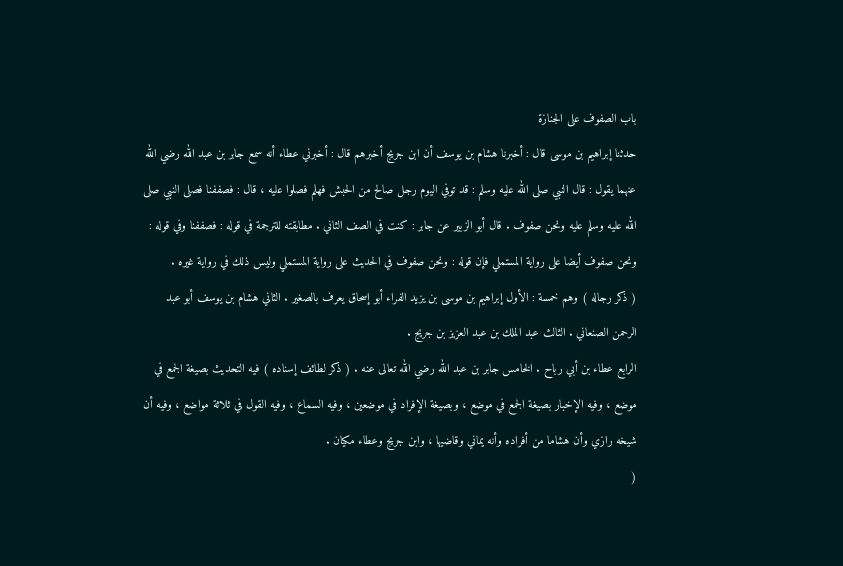باب الصفوف على الجنازة
حدثنا إبراهيم بن موسى قال : أخبرنا هشام بن يوسف أن ابن جريج أخبرهم قال : أخبرني عطاء أنه سمع جابر بن عبد الله رضي الله عنهما يقول : قال النبي صلى الله عليه وسلم : قد توفي اليوم رجل صالح من الحبش فهلم فصلوا عليه ، قال : فصففنا فصلى النبي صلى الله عليه وسلم عليه ونحن صفوف . قال أبو الزبير عن جابر : كنت في الصف الثاني . مطابقته للترجمة في قوله : فصففنا وفي قوله : ونحن صفوف أيضا على رواية المستملي فإن قوله : ونحن صفوف في الحديث على رواية المستملي وليس ذلك في رواية غيره .
( ذكر رجاله ) وهم خمسة : الأول إبراهيم بن موسى بن يزيد الفراء أبو إسحاق يعرف بالصغير . الثاني هشام بن يوسف أبو عبد الرحمن الصنعاني . الثالث عبد الملك بن عبد العزيز بن جريج .
الرابع عطاء بن أبي رباح . الخامس جابر بن عبد الله رضي الله تعالى عنه . ( ذكر لطائف إسناده ) فيه التحديث بصيغة الجمع في موضع ، وفيه الإخبار بصيغة الجمع في موضع ، وبصيغة الإفراد في موضعين ، وفيه السماع ، وفيه القول في ثلاثة مواضع ، وفيه أن شيخه رازي وأن هشاما من أفراده وأنه يماني وقاضيها ، وابن جريج وعطاء مكيان .
(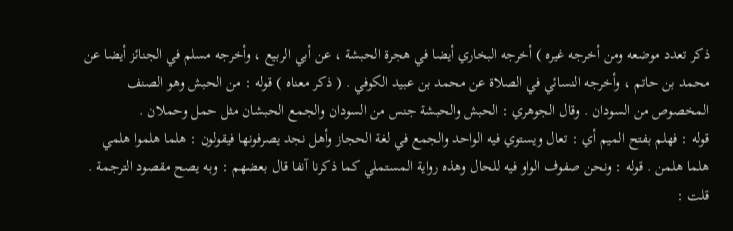ذكر تعدد موضعه ومن أخرجه غيره ) أخرجه البخاري أيضا في هجرة الحبشة ، عن أبي الربيع ، وأخرجه مسلم في الجنائز أيضا عن محمد بن حاتم ، وأخرجه النسائي في الصلاة عن محمد بن عبيد الكوفي . ( ذكر معناه ) قوله : من الحبش وهو الصنف المخصوص من السودان . وقال الجوهري : الحبش والحبشة جنس من السودان والجمع الحبشان مثل حمل وحملان .
قوله : فهلم بفتح الميم أي : تعال ويستوي فيه الواحد والجمع في لغة الحجاز وأهل نجد يصرفونها فيقولون : هلما هلموا هلمي هلما هلمن . قوله : ونحن صفوف الواو فيه للحال وهذه رواية المستملي كما ذكرنا آنفا قال بعضهم : وبه يصح مقصود الترجمة . قلت :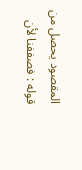المقصود يحصل من قوله : فصففنا لأن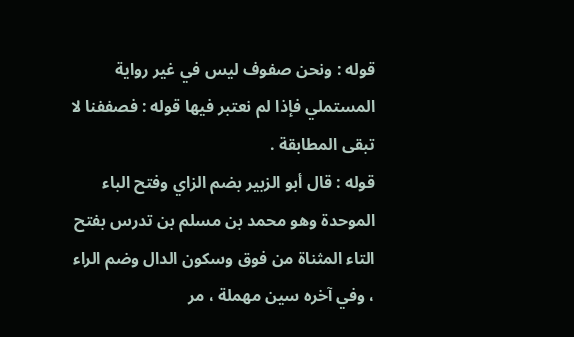قوله : ونحن صفوف ليس في غير رواية المستملي فإذا لم نعتبر فيها قوله : فصففنا لا تبقى المطابقة .
قوله : قال أبو الزبير بضم الزاي وفتح الباء الموحدة وهو محمد بن مسلم بن تدرس بفتح التاء المثناة من فوق وسكون الدال وضم الراء ، وفي آخره سين مهملة ، مر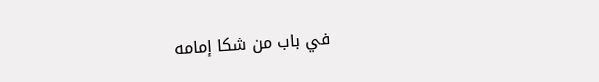في باب من شكا إمامه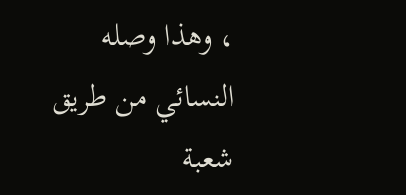، وهذا وصله النسائي من طريق شعبة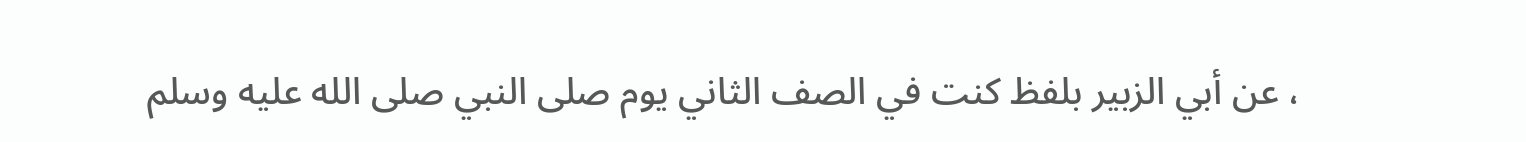، عن أبي الزبير بلفظ كنت في الصف الثاني يوم صلى النبي صلى الله عليه وسلم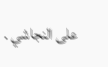على النجاشي .